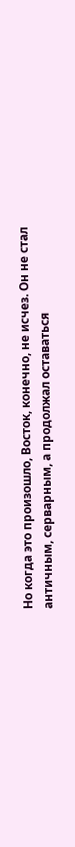Но когда это произошло, Восток, конечно, не исчез. Он не стал античным, серварным, а продолжал оставаться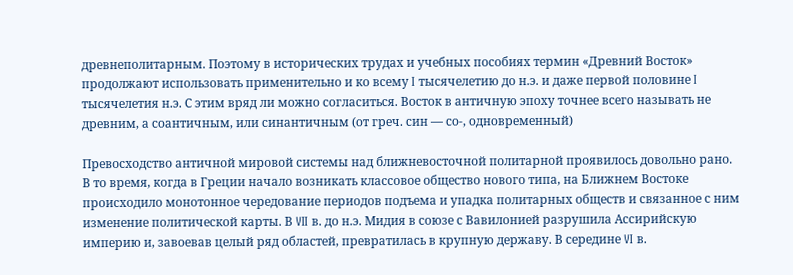древнеполитарным. Поэтому в исторических трудах и учебных пособиях термин «Древний Восток» продолжают использовать применительно и ко всему I тысячелетию до н.э. и даже первой половине I тысячелетия н.э. С этим вряд ли можно согласиться. Восток в античную эпоху точнее всего называть не древним, а соантичным, или синантичным (от греч. син — со-, одновременный)

Превосходство античной мировой системы над ближневосточной политарной проявилось довольно рано. В то время, когда в Греции начало возникать классовое общество нового типа, на Ближнем Востоке происходило монотонное чередование периодов подъема и упадка политарных обществ и связанное с ним изменение политической карты. В VII в. до н.э. Мидия в союзе с Вавилонией разрушила Ассирийскую империю и, завоевав целый ряд областей, превратилась в крупную державу. В середине VI в.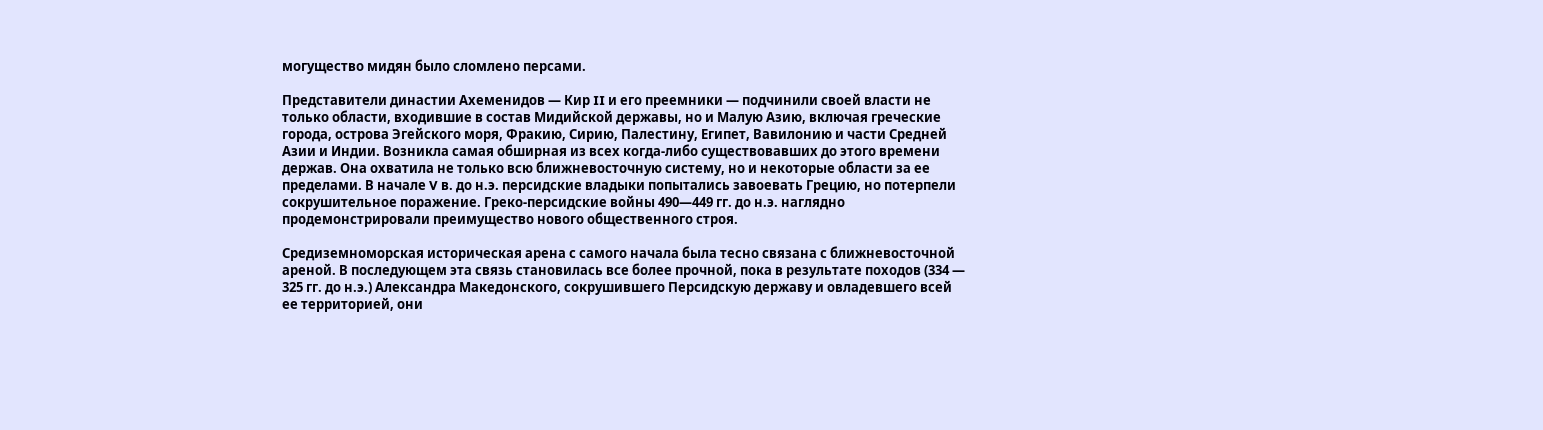могущество мидян было сломлено персами.

Представители династии Ахеменидов — Кир II и его преемники — подчинили своей власти не только области, входившие в состав Мидийской державы, но и Малую Азию, включая греческие города, острова Эгейского моря, Фракию, Сирию, Палестину, Египет, Вавилонию и части Средней Азии и Индии. Возникла самая обширная из всех когда-либо существовавших до этого времени держав. Она охватила не только всю ближневосточную систему, но и некоторые области за ее пределами. В начале V в. до н.э. персидские владыки попытались завоевать Грецию, но потерпели сокрушительное поражение. Греко-персидские войны 490—449 гг. до н.э. наглядно продемонстрировали преимущество нового общественного строя.

Средиземноморская историческая арена с самого начала была тесно связана с ближневосточной ареной. В последующем эта связь становилась все более прочной, пока в результате походов (334 — 325 гг. до н.э.) Александра Македонского, сокрушившего Персидскую державу и овладевшего всей ее территорией, они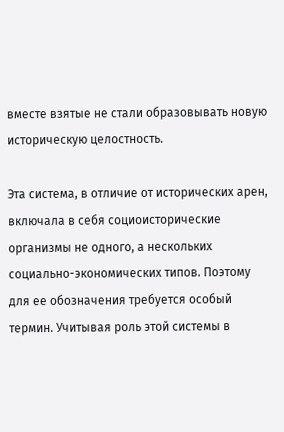вместе взятые не стали образовывать новую историческую целостность.

Эта система, в отличие от исторических арен, включала в себя социоисторические организмы не одного, а нескольких социально-экономических типов. Поэтому для ее обозначения требуется особый термин. Учитывая роль этой системы в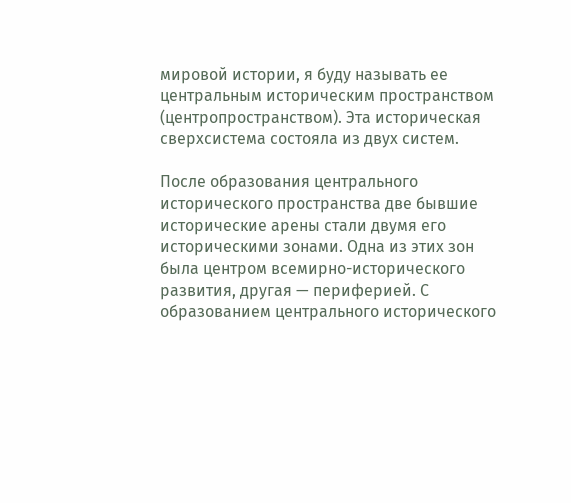мировой истории, я буду называть ее центральным историческим пространством (центропространством). Эта историческая сверхсистема состояла из двух систем.

После образования центрального исторического пространства две бывшие исторические арены стали двумя его историческими зонами. Одна из этих зон была центром всемирно-исторического развития, другая — периферией. С образованием центрального исторического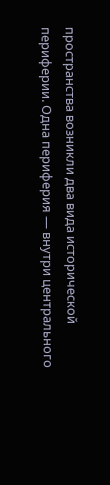пространства возникли два вида исторической периферии. Одна периферия — внутри центрального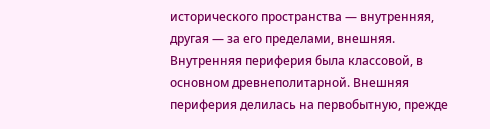исторического пространства — внутренняя, другая — за его пределами, внешняя. Внутренняя периферия была классовой, в основном древнеполитарной. Внешняя периферия делилась на первобытную, прежде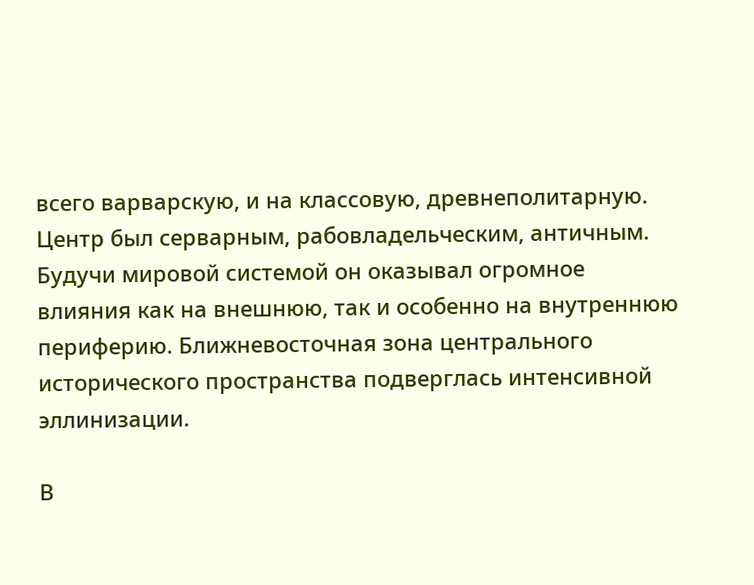всего варварскую, и на классовую, древнеполитарную. Центр был серварным, рабовладельческим, античным. Будучи мировой системой он оказывал огромное влияния как на внешнюю, так и особенно на внутреннюю периферию. Ближневосточная зона центрального исторического пространства подверглась интенсивной эллинизации.

В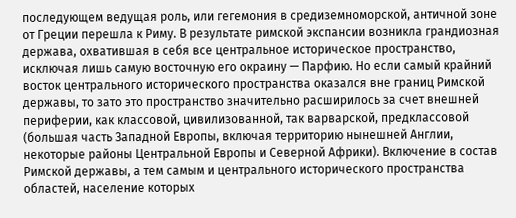последующем ведущая роль, или гегемония в средиземноморской, античной зоне от Греции перешла к Риму. В результате римской экспансии возникла грандиозная держава, охватившая в себя все центральное историческое пространство, исключая лишь самую восточную его окраину — Парфию. Но если самый крайний восток центрального исторического пространства оказался вне границ Римской державы, то зато это пространство значительно расширилось за счет внешней периферии, как классовой, цивилизованной, так варварской, предклассовой (большая часть Западной Европы, включая территорию нынешней Англии, некоторые районы Центральной Европы и Северной Африки). Включение в состав Римской державы, а тем самым и центрального исторического пространства областей, население которых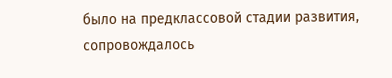было на предклассовой стадии развития, сопровождалось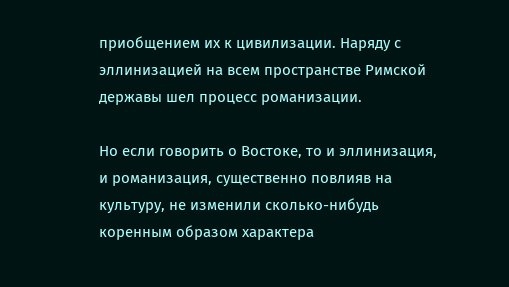приобщением их к цивилизации. Наряду с эллинизацией на всем пространстве Римской державы шел процесс романизации.

Но если говорить о Востоке, то и эллинизация, и романизация, существенно повлияв на культуру, не изменили сколько-нибудь коренным образом характера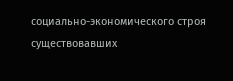социально-экономического строя существовавших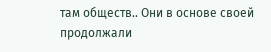там обществ.. Они в основе своей продолжали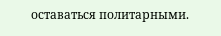оставаться политарными.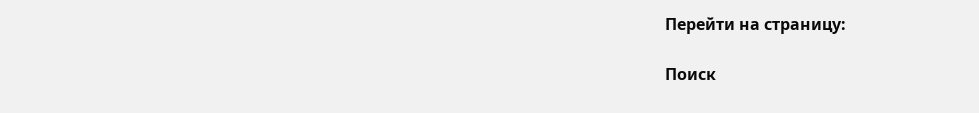Перейти на страницу:

Поиск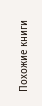Похожие книги